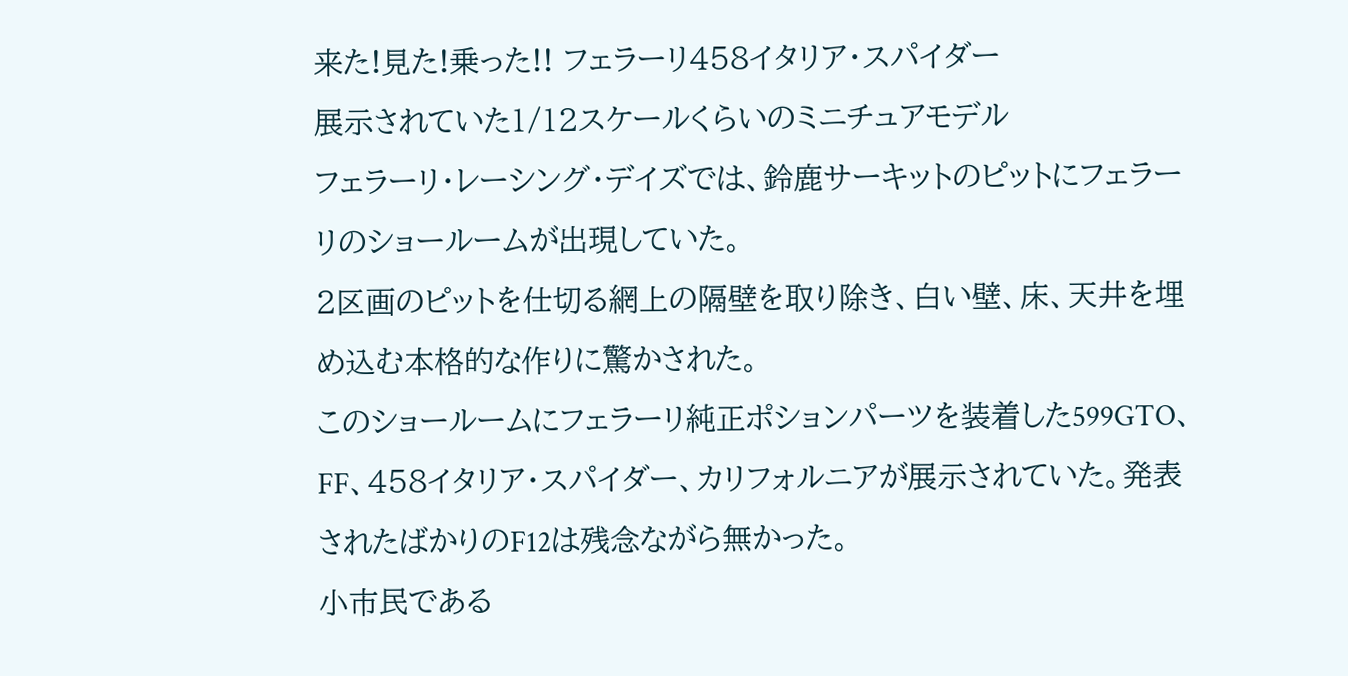来た!見た!乗った!! フェラーリ458イタリア・スパイダー
展示されていた1/12スケールくらいのミニチュアモデル
フェラーリ・レーシング・デイズでは、鈴鹿サーキットのピットにフェラーリのショールームが出現していた。
2区画のピットを仕切る網上の隔壁を取り除き、白い壁、床、天井を埋め込む本格的な作りに驚かされた。
このショールームにフェラーリ純正ポションパーツを装着した599GTO、FF、458イタリア・スパイダー、カリフォルニアが展示されていた。発表されたばかりのF12は残念ながら無かった。
小市民である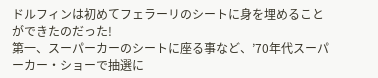ドルフィンは初めてフェラーリのシートに身を埋めることができたのだった!
第一、スーパーカーのシートに座る事など、’70年代スーパーカー・ショーで抽選に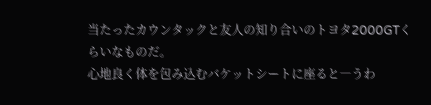当たったカウンタックと友人の知り合いのトヨタ2000GTくらいなものだ。
心地良く体を包み込むバケットシートに座ると―うわ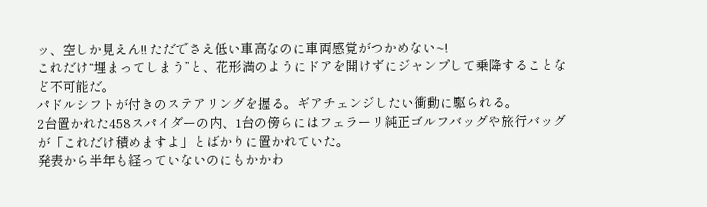ッ、空しか見えん!! ただでさえ低い車高なのに車両感覚がつかめない~!
これだけ“埋まってしまう”と、花形満のようにドアを開けずにジャンプして乗降することなど不可能だ。
パドルシフトが付きのステアリングを握る。ギアチェンジしたい衝動に駆られる。
2台置かれた458スパイダーの内、1台の傍らにはフェラーリ純正ゴルフバッグや旅行バッグが「これだけ積めますよ」とばかりに置かれていた。
発表から半年も経っていないのにもかかわ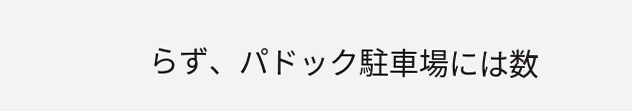らず、パドック駐車場には数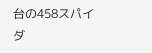台の458スパイダ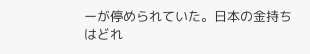ーが停められていた。日本の金持ちはどれ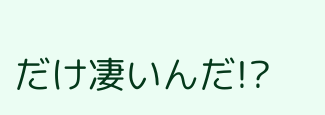だけ凄いんだ!?